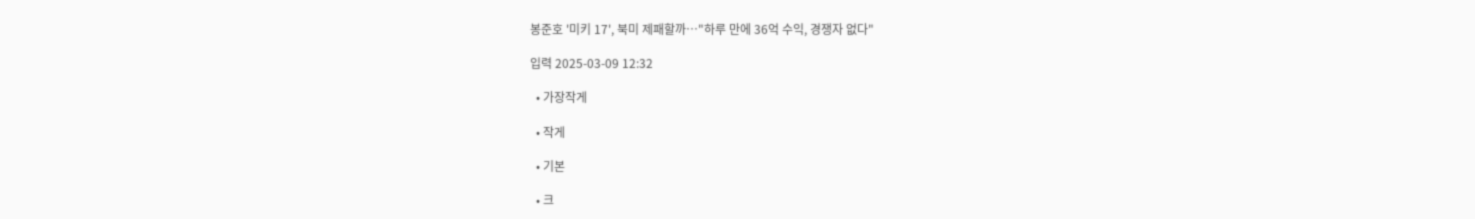봉준호 '미키 17', 북미 제패할까…"하루 만에 36억 수익, 경쟁자 없다"

입력 2025-03-09 12:32

  • 가장작게

  • 작게

  • 기본

  • 크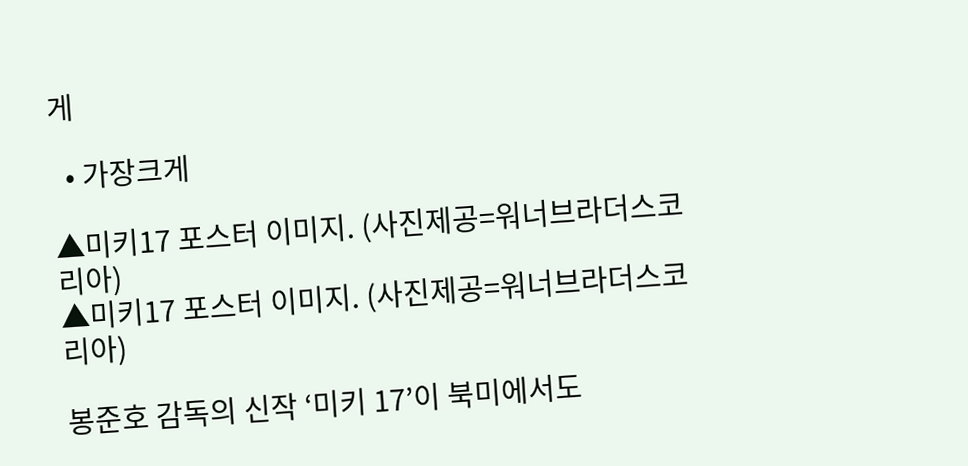게

  • 가장크게

▲미키17 포스터 이미지. (사진제공=워너브라더스코리아)
▲미키17 포스터 이미지. (사진제공=워너브라더스코리아)

봉준호 감독의 신작 ‘미키 17’이 북미에서도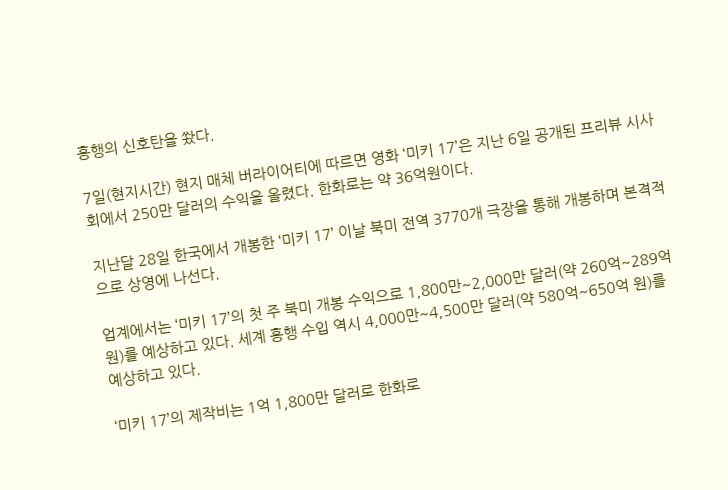흥행의 신호탄을 쐈다.

7일(현지시간) 현지 매체 버라이어티에 따르면 영화 ‘미키 17’은 지난 6일 공개된 프리뷰 시사회에서 250만 달러의 수익을 올렸다. 한화로는 약 36억원이다.

지난달 28일 한국에서 개봉한 ‘미키 17’ 이날 북미 전역 3770개 극장을 통해 개봉하며 본격적으로 상영에 나선다.

업계에서는 ‘미키 17’의 첫 주 북미 개봉 수익으로 1,800만~2,000만 달러(약 260억~289억 원)를 예상하고 있다. 세계 흥행 수입 역시 4,000만~4,500만 달러(약 580억~650억 원)를 예상하고 있다.

‘미키 17’의 제작비는 1억 1,800만 달러로 한화로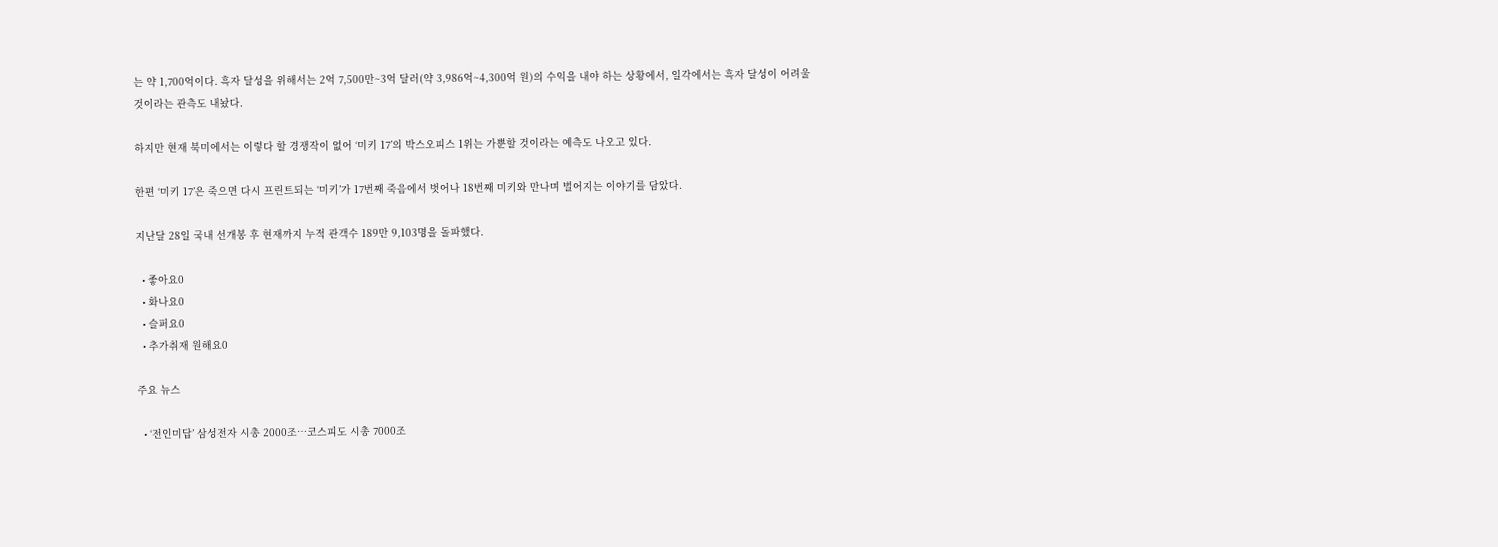는 약 1,700억이다. 흑자 달성을 위해서는 2억 7,500만~3억 달러(약 3,986억~4,300억 원)의 수익을 내야 하는 상황에서, 일각에서는 흑자 달성이 어려울 것이라는 관측도 내놨다.

하지만 현재 북미에서는 이렇다 할 경쟁작이 없어 ‘미키 17’의 박스오피스 1위는 가뿐할 것이라는 예측도 나오고 있다.

한편 ‘미키 17’은 죽으면 다시 프린트되는 ‘미키’가 17번째 죽음에서 벗어나 18번째 미키와 만나며 벌어지는 이야기를 담았다.

지난달 28일 국내 선개봉 후 현재까지 누적 관객수 189만 9,103명을 돌파했다.

  • 좋아요0
  • 화나요0
  • 슬퍼요0
  • 추가취재 원해요0

주요 뉴스

  • ‘전인미답’ 삼성전자 시총 2000조…코스피도 시총 7000조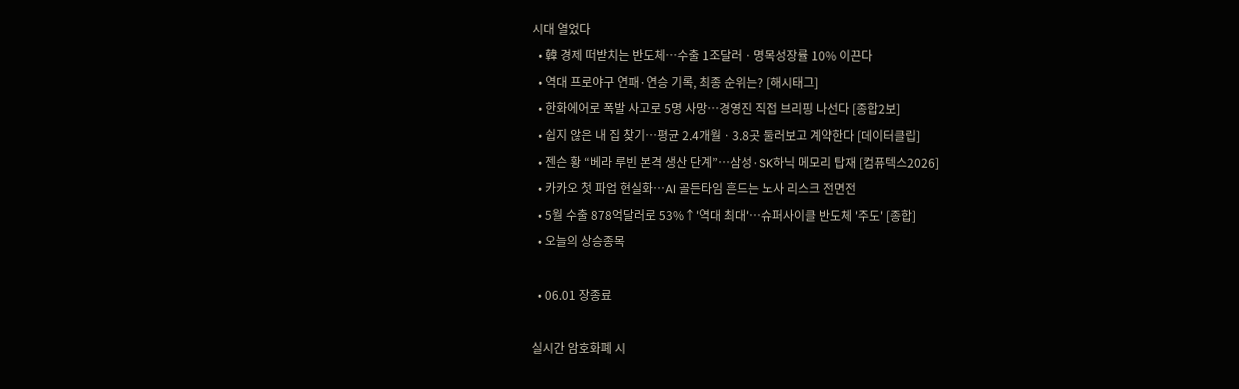시대 열었다
  • 韓 경제 떠받치는 반도체⋯수출 1조달러ㆍ명목성장률 10% 이끈다
  • 역대 프로야구 연패·연승 기록, 최종 순위는? [해시태그]
  • 한화에어로 폭발 사고로 5명 사망…경영진 직접 브리핑 나선다 [종합2보]
  • 쉽지 않은 내 집 찾기…평균 2.4개월ㆍ3.8곳 둘러보고 계약한다 [데이터클립]
  • 젠슨 황 “베라 루빈 본격 생산 단계”…삼성·SK하닉 메모리 탑재 [컴퓨텍스2026]
  • 카카오 첫 파업 현실화⋯AI 골든타임 흔드는 노사 리스크 전면전
  • 5월 수출 878억달러로 53%↑'역대 최대'⋯슈퍼사이클 반도체 '주도' [종합]
  • 오늘의 상승종목

  • 06.01 장종료

실시간 암호화폐 시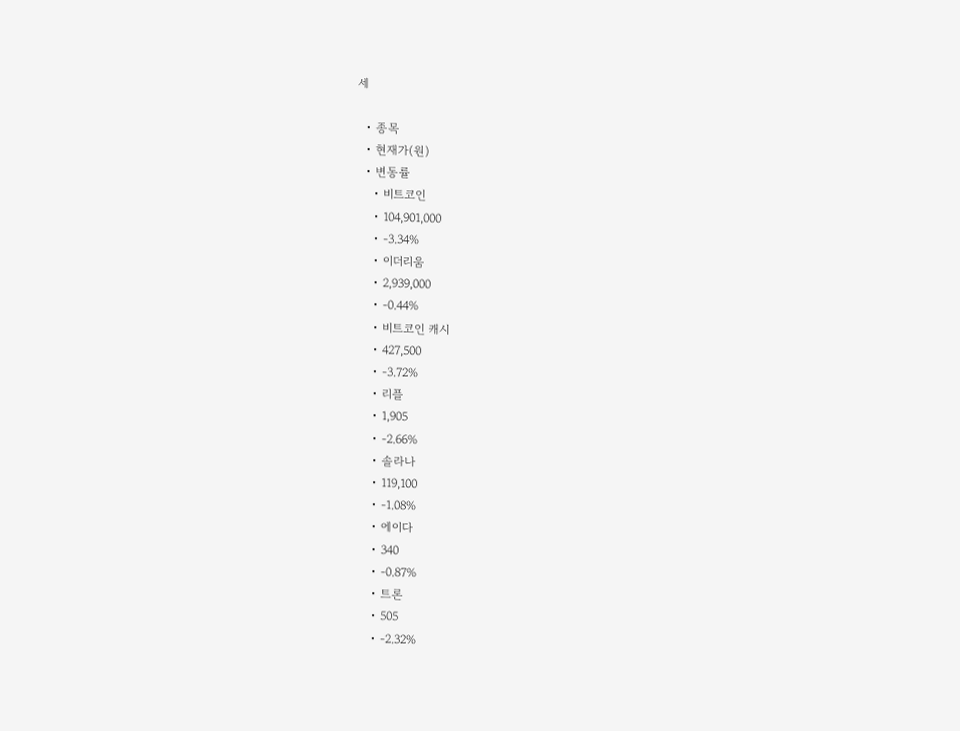세

  • 종목
  • 현재가(원)
  • 변동률
    • 비트코인
    • 104,901,000
    • -3.34%
    • 이더리움
    • 2,939,000
    • -0.44%
    • 비트코인 캐시
    • 427,500
    • -3.72%
    • 리플
    • 1,905
    • -2.66%
    • 솔라나
    • 119,100
    • -1.08%
    • 에이다
    • 340
    • -0.87%
    • 트론
    • 505
    • -2.32%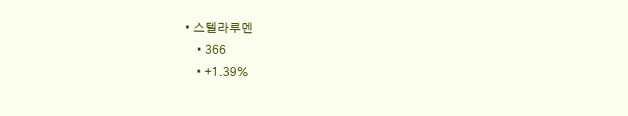• 스텔라루멘
    • 366
    • +1.39%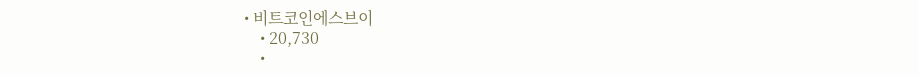• 비트코인에스브이
    • 20,730
    •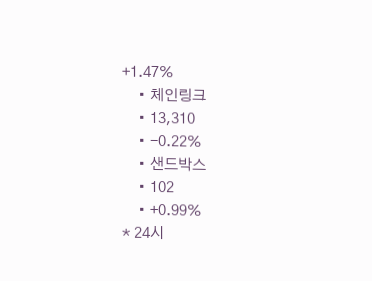+1.47%
    • 체인링크
    • 13,310
    • -0.22%
    • 샌드박스
    • 102
    • +0.99%
* 24시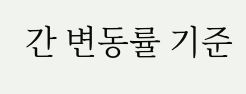간 변동률 기준